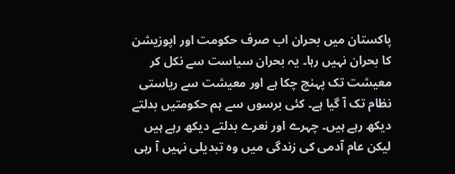پاکستان میں بحران اب صرف حکومت اور اپوزیشن کا بحران نہیں رہا۔ یہ بحران سیاست سے نکل کر معیشت تک پہنچ چکا ہے اور معیشت سے ریاستی نظام تک آ گیا ہے۔ کئی برسوں سے ہم حکومتیں بدلتے دیکھ رہے ہیں۔ چہرے اور نعرے بدلتے دیکھ رہے ہیں لیکن عام آدمی کی زندگی میں وہ تبدیلی نہیں آ رہی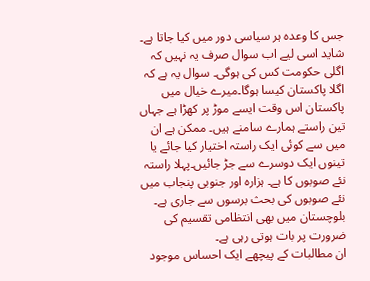جس کا وعدہ ہر سیاسی دور میں کیا جاتا ہے۔ شاید اسی لیے اب سوال صرف یہ نہیں کہ اگلی حکومت کس کی ہوگی۔ سوال یہ ہے کہ اگلا پاکستان کیسا ہوگا۔میرے خیال میں پاکستان اس وقت ایسے موڑ پر کھڑا ہے جہاں تین راستے ہمارے سامنے ہیں۔ ممکن ہے ان میں سے کوئی ایک راستہ اختیار کیا جائے یا تینوں ایک دوسرے سے جڑ جائیں۔پہلا راستہ نئے صوبوں کا ہے۔ ہزارہ اور جنوبی پنجاب میں نئے صوبوں کی بحث برسوں سے جاری ہے۔ بلوچستان میں بھی انتظامی تقسیم کی ضرورت پر بات ہوتی رہی ہے۔
ان مطالبات کے پیچھے ایک احساس موجود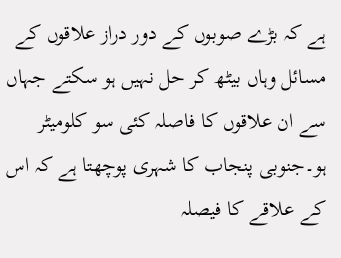ہے کہ بڑے صوبوں کے دور دراز علاقوں کے مسائل وہاں بیٹھ کر حل نہیں ہو سکتے جہاں سے ان علاقوں کا فاصلہ کئی سو کلومیٹر ہو۔جنوبی پنجاب کا شہری پوچھتا ہے کہ اس کے علاقے کا فیصلہ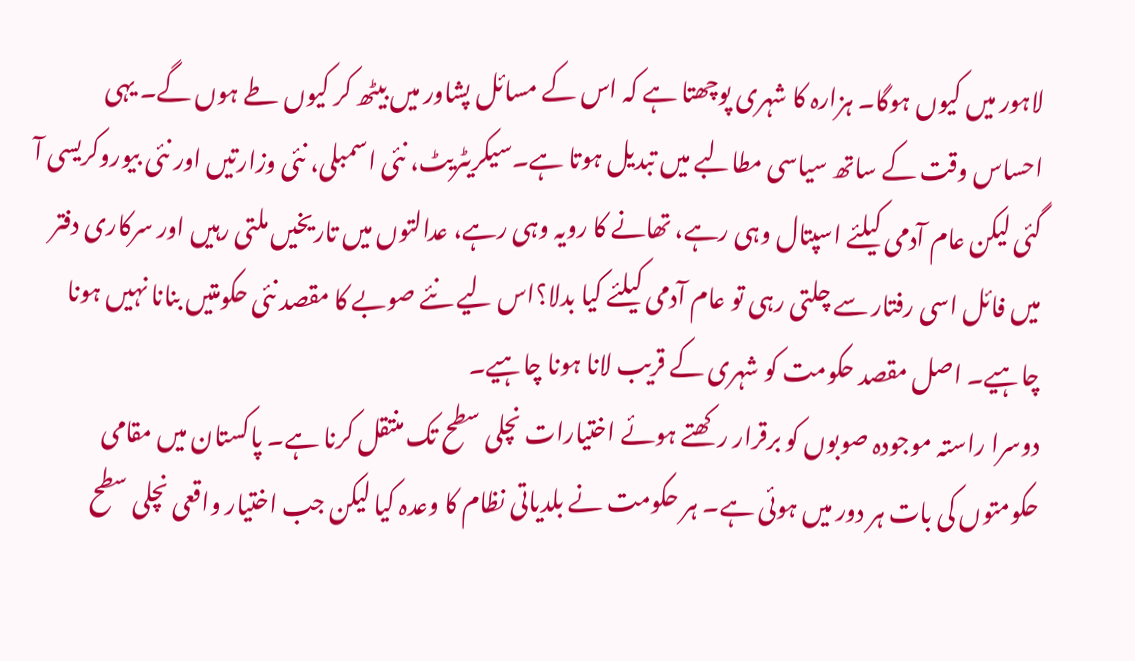لاہور میں کیوں ہوگا۔ ہزارہ کا شہری پوچھتا ہے کہ اس کے مسائل پشاور میں بیٹھ کر کیوں طے ہوں گے۔ یہی احساس وقت کے ساتھ سیاسی مطالبے میں تبدیل ہوتا ہے۔سیکریٹریٹ، نئی اسمبلی، نئی وزارتیں اور نئی بیوروکریسی آ گئی لیکن عام آدمی کیلئے اسپتال وہی رہے، تھانے کا رویہ وہی رہے، عدالتوں میں تاریخیں ملتی رہیں اور سرکاری دفتر میں فائل اسی رفتار سے چلتی رہی تو عام آدمی کیلئے کیا بدلا؟اس لیے نئے صوبے کا مقصد نئی حکومتیں بنانا نہیں ہونا چاہیے۔ اصل مقصد حکومت کو شہری کے قریب لانا ہونا چاہیے۔
دوسرا راستہ موجودہ صوبوں کو برقرار رکھتے ہوئے اختیارات نچلی سطح تک منتقل کرنا ہے۔ پاکستان میں مقامی حکومتوں کی بات ہر دور میں ہوئی ہے۔ ہر حکومت نے بلدیاتی نظام کا وعدہ کیا لیکن جب اختیار واقعی نچلی سطح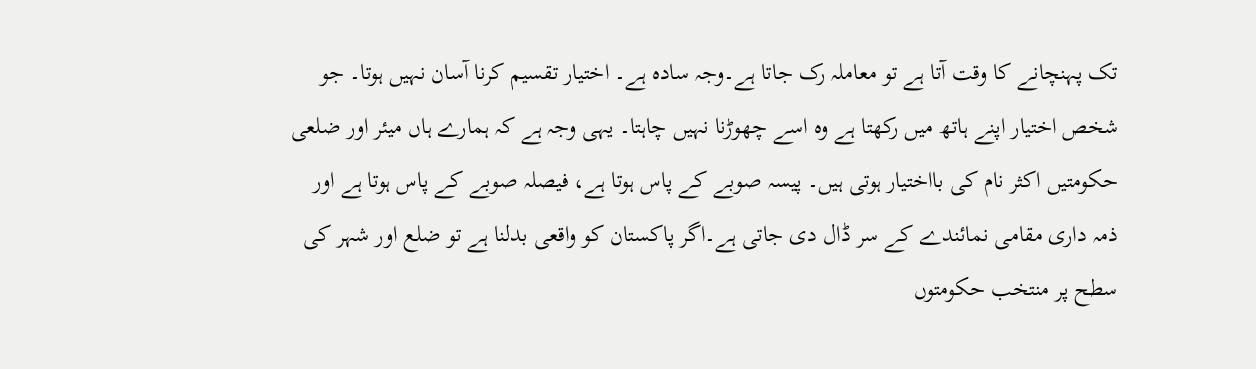تک پہنچانے کا وقت آتا ہے تو معاملہ رک جاتا ہے۔وجہ سادہ ہے۔ اختیار تقسیم کرنا آسان نہیں ہوتا۔ جو شخص اختیار اپنے ہاتھ میں رکھتا ہے وہ اسے چھوڑنا نہیں چاہتا۔ یہی وجہ ہے کہ ہمارے ہاں میئر اور ضلعی حکومتیں اکثر نام کی بااختیار ہوتی ہیں۔ پیسہ صوبے کے پاس ہوتا ہے، فیصلہ صوبے کے پاس ہوتا ہے اور ذمہ داری مقامی نمائندے کے سر ڈال دی جاتی ہے۔اگر پاکستان کو واقعی بدلنا ہے تو ضلع اور شہر کی سطح پر منتخب حکومتوں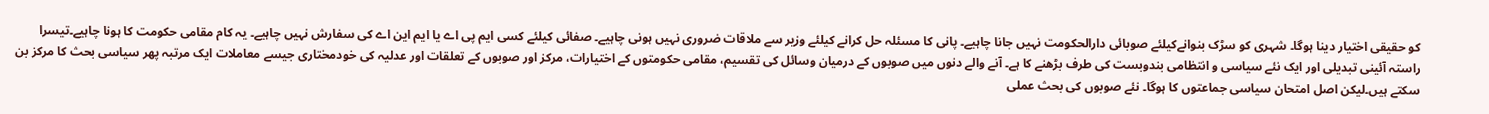کو حقیقی اختیار دینا ہوگا۔ شہری کو سڑک بنوانےکیلئے صوبائی دارالحکومت نہیں جانا چاہیے۔ پانی کا مسئلہ حل کرانے کیلئے وزیر سے ملاقات ضروری نہیں ہونی چاہیے۔ صفائی کیلئے کسی ایم پی اے یا ایم این اے کی سفارش نہیں چاہیے۔ یہ کام مقامی حکومت کا ہونا چاہیے۔تیسرا راستہ آئینی تبدیلی اور ایک نئے سیاسی و انتظامی بندوبست کی طرف بڑھنے کا ہے۔ آنے والے دنوں میں صوبوں کے درمیان وسائل کی تقسیم، مقامی حکومتوں کے اختیارات، مرکز اور صوبوں کے تعلقات اور عدلیہ کی خودمختاری جیسے معاملات ایک مرتبہ پھر سیاسی بحث کا مرکز بن سکتے ہیں۔لیکن اصل امتحان سیاسی جماعتوں کا ہوگا۔ نئے صوبوں کی بحث عملی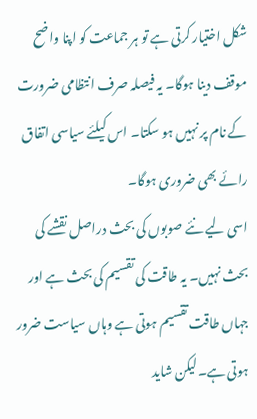شکل اختیار کرتی ہے تو ہر جماعت کو اپنا واضح موقف دینا ہوگا۔ یہ فیصلہ صرف انتظامی ضرورت کے نام پر نہیں ہو سکتا۔ اس کیلئے سیاسی اتفاق رائے بھی ضروری ہوگا۔
اسی لیے نئے صوبوں کی بحث دراصل نقشے کی بحث نہیں۔ یہ طاقت کی تقسیم کی بحث ہے اور جہاں طاقت تقسیم ہوتی ہے وہاں سیاست ضرور ہوتی ہے۔لیکن شاید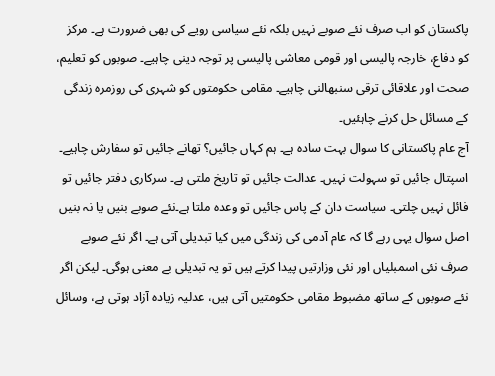پاکستان کو اب صرف نئے صوبے نہیں بلکہ نئے سیاسی رویے کی بھی ضرورت ہے۔ مرکز کو دفاع، خارجہ پالیسی اور قومی معاشی پالیسی پر توجہ دینی چاہیے۔ صوبوں کو تعلیم، صحت اور علاقائی ترقی سنبھالنی چاہیے۔ مقامی حکومتوں کو شہری کی روزمرہ زندگی کے مسائل حل کرنے چاہئیں۔
آج عام پاکستانی کا سوال بہت سادہ ہے۔ ہم کہاں جائیں؟ تھانے جائیں تو سفارش چاہیے۔ اسپتال جائیں تو سہولت نہیں۔ عدالت جائیں تو تاریخ ملتی ہے۔ سرکاری دفتر جائیں تو فائل نہیں چلتی۔ سیاست دان کے پاس جائیں تو وعدہ ملتا ہے۔نئے صوبے بنیں یا نہ بنیں اصل سوال یہی رہے گا کہ عام آدمی کی زندگی میں کیا تبدیلی آتی ہے۔ اگر نئے صوبے صرف نئی اسمبلیاں اور نئی وزارتیں پیدا کرتے ہیں تو یہ تبدیلی بے معنی ہوگی۔ لیکن اگر نئے صوبوں کے ساتھ مضبوط مقامی حکومتیں آتی ہیں، عدلیہ زیادہ آزاد ہوتی ہے، وسائل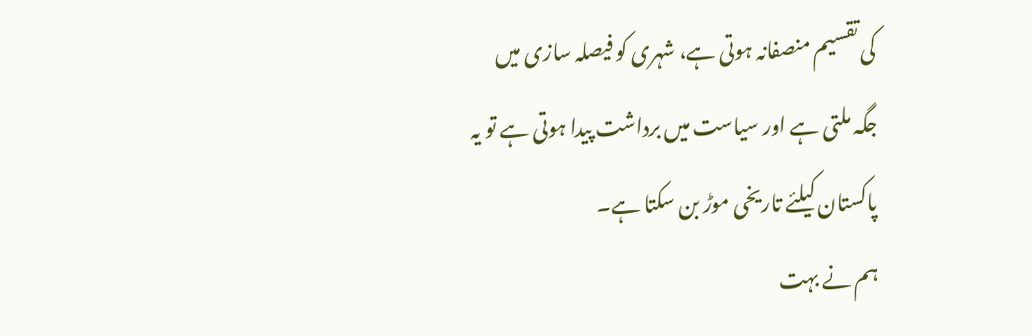کی تقسیم منصفانہ ہوتی ہے، شہری کو فیصلہ سازی میں جگہ ملتی ہے اور سیاست میں برداشت پیدا ہوتی ہے تو یہ پاکستان کیلئے تاریخی موڑ بن سکتا ہے۔
ہم نے بہت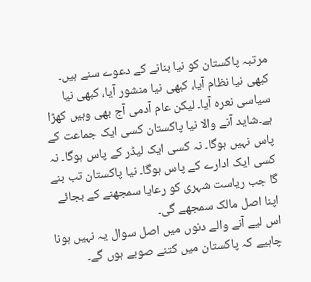مرتبہ پاکستان کو نیا بنانے کے دعوے سنے ہیں۔ کبھی نیا نظام آیا، کبھی نیا منشور آیا، کبھی نیا سیاسی نعرہ آیا۔ لیکن عام آدمی آج بھی وہیں کھڑا ہے۔شاید آنے والا نیا پاکستان کسی ایک جماعت کے پاس نہیں ہوگا۔ نہ کسی ایک لیڈر کے پاس ہوگا۔ نہ کسی ایک ادارے کے پاس ہوگا۔ نیا پاکستان تب بنے گا جب ریاست شہری کو رعایا سمجھنے کے بجائے اپنا اصل مالک سمجھے گی۔
اس لیے آنے والے دنوں میں اصل سوال یہ نہیں ہونا چاہیے کہ پاکستان میں کتنے صوبے ہوں گے۔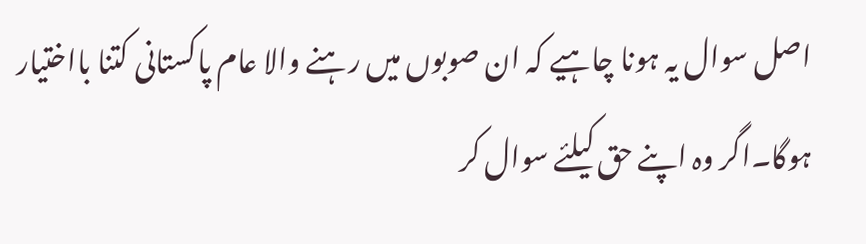اصل سوال یہ ہونا چاہیے کہ ان صوبوں میں رہنے والا عام پاکستانی کتنا بااختیار ہوگا۔اگر وہ اپنے حق کیلئے سوال کر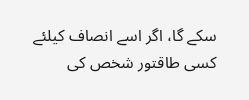سکے گا، اگر اسے انصاف کیلئے کسی طاقتور شخص کی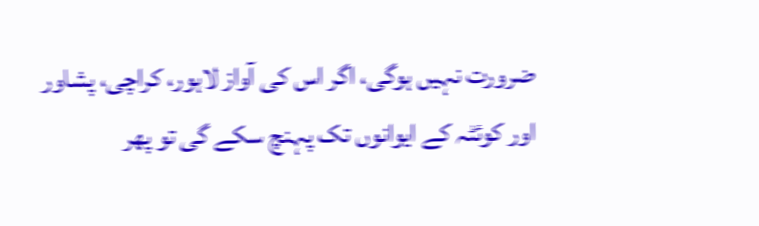ضرورت نہیں ہوگی، اگر اس کی آواز لاہور، کراچی، پشاور اور کوئٹہ کے ایوانوں تک پہنچ سکے گی تو پھر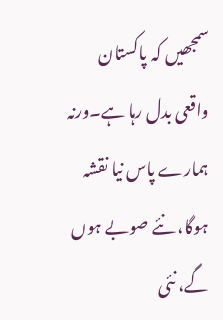سمجھیں کہ پاکستان واقعی بدل رہا ہے۔ورنہ ہمارے پاس نیا نقشہ ہوگا، نئے صوبے ہوں گے، نئی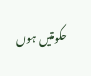حکومتیں ہوں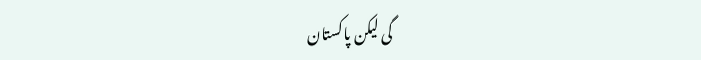گی لیکن پاکستان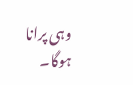وہی پرانا ہوگا۔